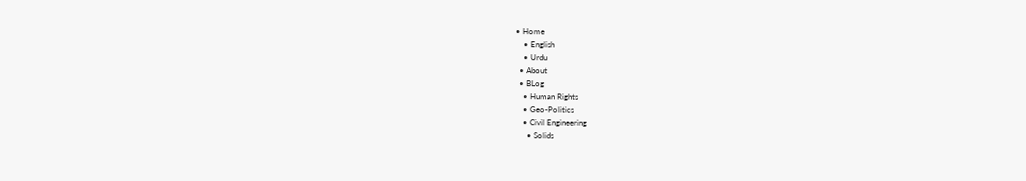• Home
    • English
    • Urdu
  • About
  • BLog
    • Human Rights
    • Geo-Politics
    • Civil Engineering
      • Solids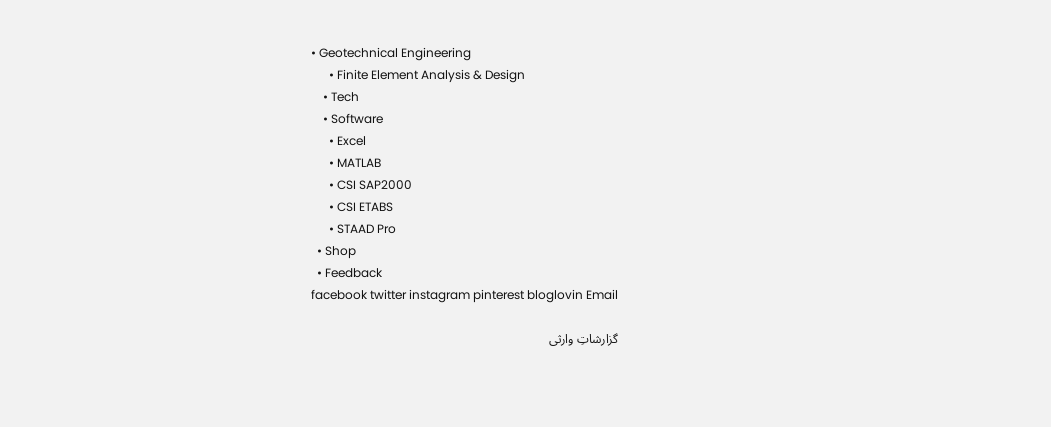• Geotechnical Engineering
      • Finite Element Analysis & Design
    • Tech
    • Software
      • Excel
      • MATLAB
      • CSI SAP2000
      • CSI ETABS
      • STAAD Pro
  • Shop
  • Feedback
facebook twitter instagram pinterest bloglovin Email

گزارشاتِ وارثی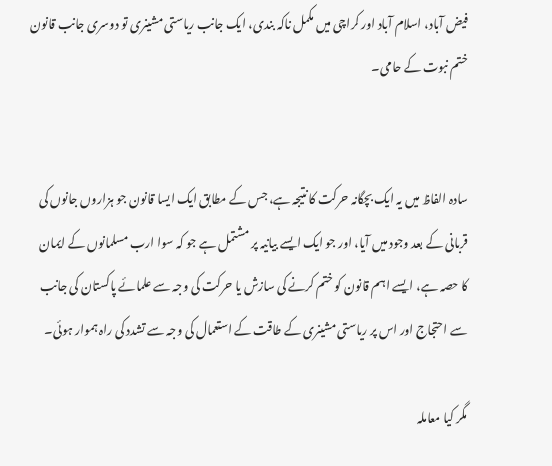فیض آباد، اسلام آباد اور کراچی میں مکمل ناکہ بندی، ایک جانب ریاستی مشینری تو دوسری جانب قانون ختم نبوت کے حامی۔


سادہ الفاظ میں یہ ایک بچگانہ حرکت کا نتیجہ ہے، جس کے مطابق ایک ایسا قانون جو ہزاروں جانوں کی قربانی کے بعد وجود میں آیا، اور جو ایک ایسے بیانیہ پر مشتمل ہے جو کہ سوا ارب مسلمانوں کے ایمان کا حصہ ہے، ایسے اہم قانون کو ختم کرنے کی سازش یا حرکت کی وجہ سے علمائے پاکستان کی جانب سے احتجاج اور اس پر ریاستی مشینری کے طاقت کے استعمال کی وجہ سے تشدد کی راہ ہموار ہوئی۔

مگر کیا معاملہ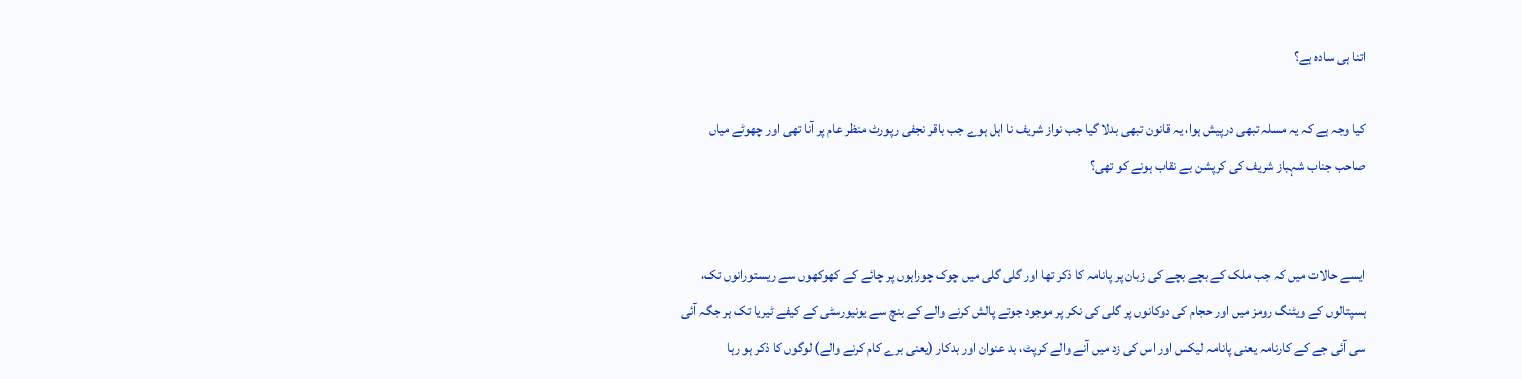اتنا ہی سادہ ہے؟

کیا وجہ ہے کہ یہ مسلہ تبھی درپیش ہوا، یہ قانون تبھی بدلا گیا جب نواز شریف نا اہل ہوے جب باقر نجفی رپورٹ منظر عام پر آنا تھی اور چھوٹے میاں صاحب جناب شہباز شریف کی کرپشن بے نقاب ہونے کو تھی؟


ایسے حالات میں کہ جب ملک کے بچے بچے کی زبان پر پانامہ کا ذکر تھا اور گلی گلی میں چوک چوراہوں پر چائے کے کھوکھوں سے ریستورانوں تک، ہسپتالوں کے ویٹنگ رومز میں اور حجام کی دوکانوں پر گلی کی نکر پر موجود جوتے پالش کرنے والے کے بنچ سے یونیورسٹی کے کیفے ٹیریا تک ہر جگہ آئی سی آئی جے کے کارنامہ یعنی پانامہ لیکس اور اس کی زد میں آنے والے کرپٹ، بد عنوان اور بدکار (یعنی برے کام کرنے والے) لوگوں کا ذکر ہو رہا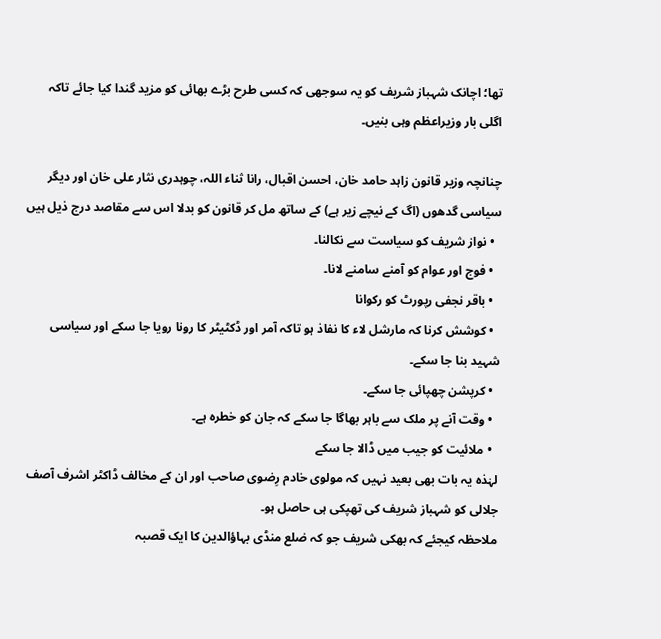تھا؛ اچانک شہباز شریف کو یہ سوجھی کہ کسی طرح بڑے بھائی کو مزید گندا کیا جائے تاکہ اگلی بار وزیراعظم وہی بنیں۔

چنانچہ وزیر قانون زاہد حامد خان، احسن اقبال، رانا ثناء اللہ، چوہدری نثار علی خان اور دیگر سیاسی گدھوں (اگ کے نیچے زیر ہے) کے ساتھ مل کر قانون کو بدلا اس سے مقاصد درج ذیل ہیں
  • نواز شریف کو سیاست سے نکالنا۔
  • فوج اور عوام کو آمنے سامنے لانا۔
  • باقر نجفی رپورٹ کو رکوانا
  • کوشش کرنا کہ مارشل لاء کا نفاذ ہو تاکہ آمر اور ڈکٹیٹر کا رونا رویا جا سکے اور سیاسی شہید بنا جا سکے۔
  • کرپشن چھپائی جا سکے۔
  • وقت آنے پر ملک سے باہر بھاگا جا سکے کہ جان کو خطرہ ہے۔
  • ملائیت کو جیب میں ڈالا جا سکے
لہٰذہ یہ بات بھی بعید نہیں کہ مولوی خادم رِضوی صاحب اور ان کے مخالف ڈاکٹر اشرف آصف جلالی کو شہباز شریف کی تھپکی ہی حاصل ہو۔
ملاحظہ کیجئے کہ بھکی شریف جو کہ ضلع منڈی بہاؤالدین کا ایک قصبہ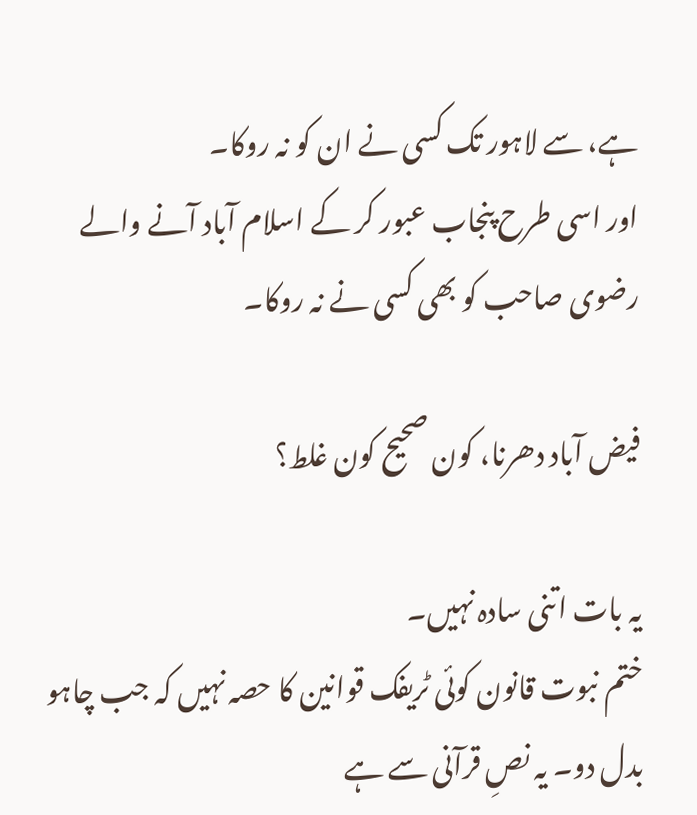ہے، سے لاہور تک کسی نے ان کو نہ روکا۔
اور اسی طرح پنجاب عبور کر کے اسلام آباد آنے والے رضوی صاحب کو بھی کسی نے نہ روکا۔

فیض آباد دھرنا، کون صحیح کون غلط؟

یہ بات اتنی سادہ نہیں۔
ختم نبوت قانون کوئی ٹریفک قوانین کا حصہ نہیں کہ جب چاہو بدل دو۔ یہ نصِ قرآنی سے ہے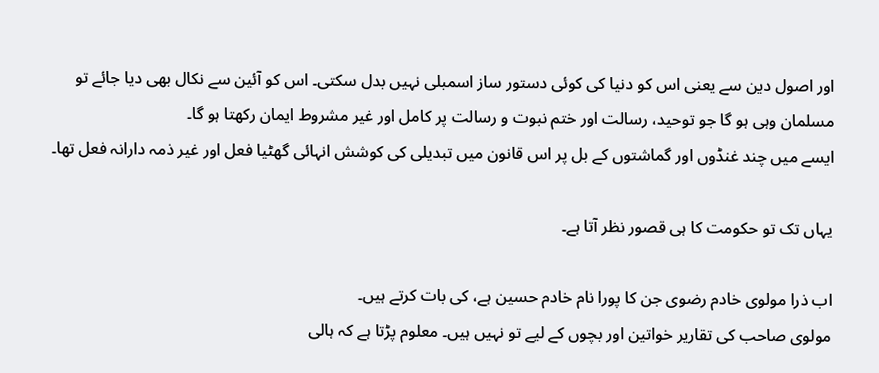اور اصول دین سے یعنی اس کو دنیا کی کوئی دستور ساز اسمبلی نہیں بدل سکتی۔ اس کو آئین سے نکال بھی دیا جائے تو مسلمان وہی ہو گا جو توحید، رسالت اور ختم نبوت و رسالت پر کامل اور غیر مشروط ایمان رکھتا ہو گا۔
ایسے میں چند غنڈوں اور گماشتوں کے بل پر اس قانون میں تبدیلی کی کوشش انہائی گھٹیا فعل اور غیر ذمہ دارانہ فعل تھا۔

یہاں تک تو حکومت کا ہی قصور نظر آتا ہے۔

اب ذرا مولوی خادم رضوی جن کا پورا نام خادم حسین ہے، کی بات کرتے ہیں۔
مولوی صاحب کی تقاریر خواتین اور بچوں کے لیے تو نہیں ہیں۔ معلوم پڑتا ہے کہ ہالی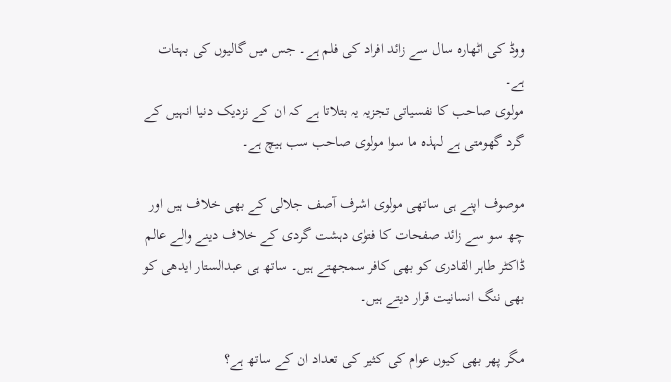ووڈ کی اٹھارہ سال سے زائد افراد کی فلم ہے۔ جس میں گالیوں کی بہتات ہے۔
مولوی صاحب کا نفسیاتی تجزیہ یہ بتلاتا ہے کہ ان کے نزدیک دنیا انہیں کے گرد گھومتی ہے لہذہ ما سوا مولوی صاحب سب ہیچ ہے۔

موصوف اپنے ہی ساتھی مولوی اشرف آصف جلالی کے بھی خلاف ہیں اور چھ سو سے زائد صفحات کا فتوٰی دہشت گردی کے خلاف دینے والے عالم ڈاکٹر طاہر القادری کو بھی کافر سمجھتے ہیں۔ ساتھ ہی عبدالستار ایدھی کو بھی ننگ انسانیت قرار دیتے ہیں۔

مگر پھر بھی کیوں عوام کی کثیر کی تعداد ان کے ساتھ ہے؟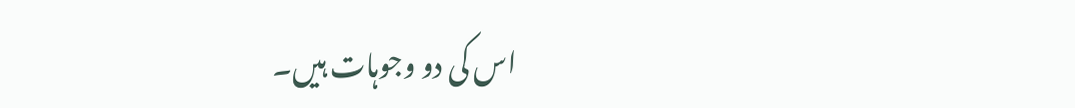اس کی دو وجوہات ہیں۔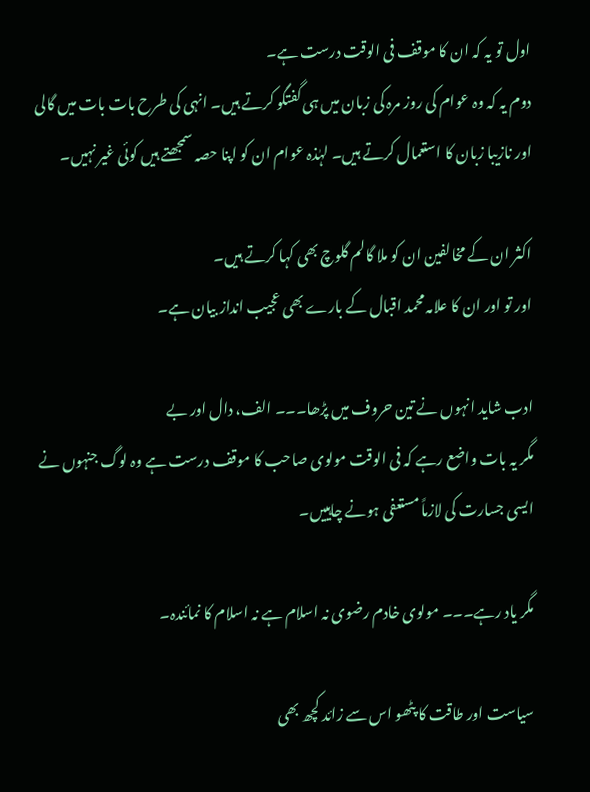اول تو یہ کہ ان کا موقف فی الوقت درست ہے۔
دوم یہ کہ وہ عوام کی روز مرہ کی زبان میں ہی گفتگو کرتے ہیں۔ انہی کی طرح بات بات میں گالی اور نازیبا زبان کا استعمال کرتے ہیں۔ لہٰذہ عوام ان کو اپنا حصہ سمجھتے ہیں کوئی غیر نہیں۔

اکثر ان کے مخالفین ان کو ملا گالم گلوچ بھی کہا کرتے ہیں۔
اور تو اور ان کا علامہ محمد اقبال کے بارے بھی عجیب انداز بیان ہے۔

ادب شاید انہوں نے تین حروف میں پڑھا۔۔۔ الف، دال اور بے
مگر یہ بات واضع رہے کہ فی الوقت مولوی صاحب کا موقف درست ہے وہ لوگ جنہوں نے ایسی جسارت کی لازماً مستعفی ہونے چاہییں۔

مگر یاد رہے۔۔۔ مولوی خادم رضوی نہ اسلام ہے نہ اسلام کا نمائندہ۔

سیاست اور طاقت کا پٹھو اس سے زائد کچھ بھی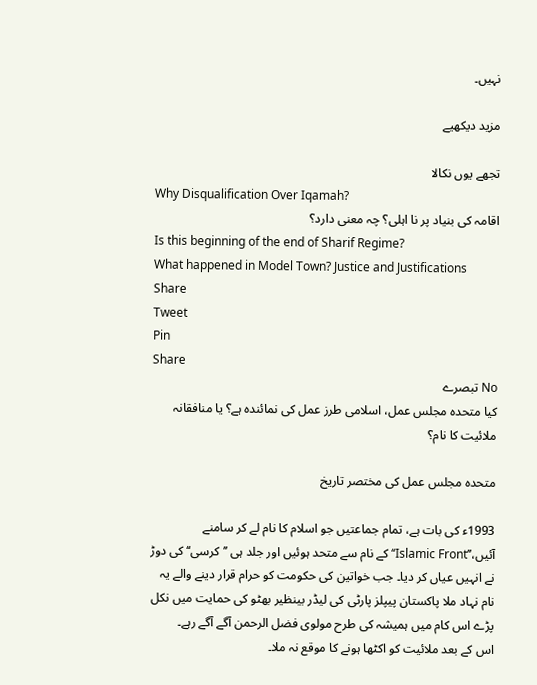نہیں۔

مزید دیکھیے

تجھے یوں نکالا
Why Disqualification Over Iqamah?
اقامہ کی بنیاد پر نا اہلی؟ چہ معنی دارد؟
Is this beginning of the end of Sharif Regime?
What happened in Model Town? Justice and Justifications
Share
Tweet
Pin
Share
No تبصرے
کیا متحدہ مجلس عمل، اسلامی طرز عمل کی نمائندہ ہے؟ یا منافقانہ ملائیت کا نام؟

متحدہ مجلس عمل کی مختصر تاریخ

1993ء کی بات ہے، تمام جماعتیں جو اسلام کا نام لے کر سامنے آئیں،’’Islamic Front‘‘ کے نام سے متحد ہوئیں اور جلد ہی ’’کرسی‘‘ کی دوڑ نے انہیں عیاں کر دیا۔ جب خواتین کی حکومت کو حرام قرار دینے والے یہ نام نہاد ملا پاکستان پیپلز پارٹی کی لیڈر بینظیر بھٹو کی حمایت میں نکل پڑے اس کام میں ہمیشہ کی طرح مولوی فضل الرحمن آگے آگے رہے۔
اس کے بعد ملائیت کو اکٹھا ہونے کا موقع نہ ملا۔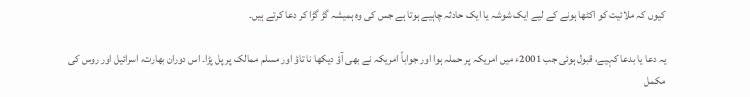کیوں کہ ملائیت کو اکٹھا ہونے کے لیے ایک شوشہ یا ایک حادثہ چاہیے ہوتا ہے جس کی وہ ہمیشہ گڑ گڑا کر دعا کرتے ہیں۔

یہ دعا یا بدعا کہیے، قبول ہوئی جب 2001ء میں امریکہ پر حملہ ہوا اور جواباً امریکہ نے بھی آؤ دیکھا نا تاؤ اور مسلم ممالک پر پل پڑا۔ اس دوران بھارت، اسرائیل اور روس کی مکمل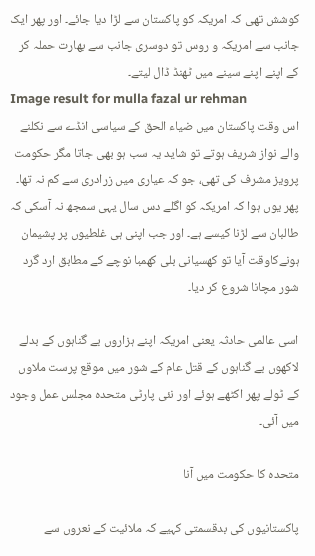کوشش تھی کہ امریکہ کو پاکستان سے لڑا دیا جائے۔ اور پھر ایک جانب سے امریکہ و روس تو دوسری جانب سے بھارت حملہ کر کے اپنے اپنے سینے میں ٹھنڈ ڈال لیتے۔
Image result for mulla fazal ur rehman
اس وقت پاکستان میں ضیاء الحق کے سیاسی انڈے سے نکلنے والے نواز شریف ہوتے تو شاید یہ سب ہو بھی جاتا مگر حکومت پرویز مشرف کی تھی، جو کہ عیاری میں زرادری سے کم نہ تھا۔ پھر یوں ہوا کہ امریکہ کو اگلے دس سال یہی سمجھ نہ آسکی کہ طالبان سے لڑنا کیسے ہے۔ اور جب اپنی ہی غلطیوں پر پشیمان ہونےکاوقت آیا تو کھسیانی بلی کھمبا نوچے کے مطابق ارد گرد شور مچانا شروع کر دیا۔

اسی عالمی حادثہ یعنی امریکہ اپنے ہزاروں بے گناہوں کے بدلے لاکھوں بے گناہوں کے قتل عام کے شور میں موقع پرست ملاوں کے ٹولے پھر اکٹھے ہوئے اور نئی پارٹی متحدہ مجلس عمل وجود میں آئی۔

متحدہ کا حکومت میں آنا

پاکستانیوں کی بدقسمتی کہیے کہ ملائیت کے نعروں سے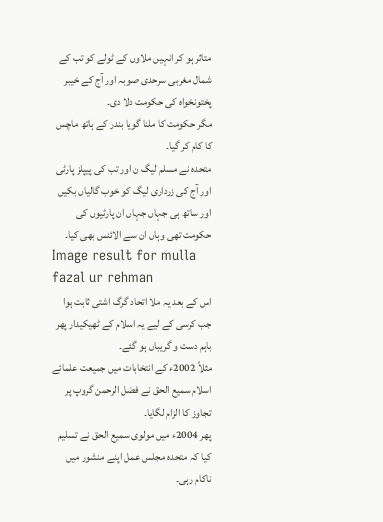متاثر ہو کر انہیں ملاوں کے ٹولے کو تب کے شمال مغربی سرحدی صوبہ اور آج کے خیبر پختونخواہ کی حکومت دلا دی۔
مگر حکومت کا ملنا گویا بندر کے ہاتھ ماچس کا کام کر گیا۔
متحدہ نے مسلم لیگ ن اور تب کی پیپلز پارٹی اور آج کی زرداری لیگ کو خوب گالیاں بکیں اور ساتھ ہی جہاں جہاں ان پارٹیوں کی حکومت تھی وہاں ان سے الائنس بھی کیا۔
Image result for mulla fazal ur rehman
اس کے بعد یہ ملا اتحاد گرگ اشتی ثابت ہوا جب کرسی کے لیے یہ اسلام کے ٹھیکیدار پھر باہم دست و گریباں ہو گئے۔
مثلاً 2002ء کے انتخابات میں جمیعت علمائے اسلام سمیع الحق نے فضل الرحمن گروپ پر تجاوز کا الزام لگایا۔
پھر 2004ء میں مولوی سمیع الحق نے تسلیم کیا کہ متحدہ مجلس عمل اپنے منشور میں ناکام رہی۔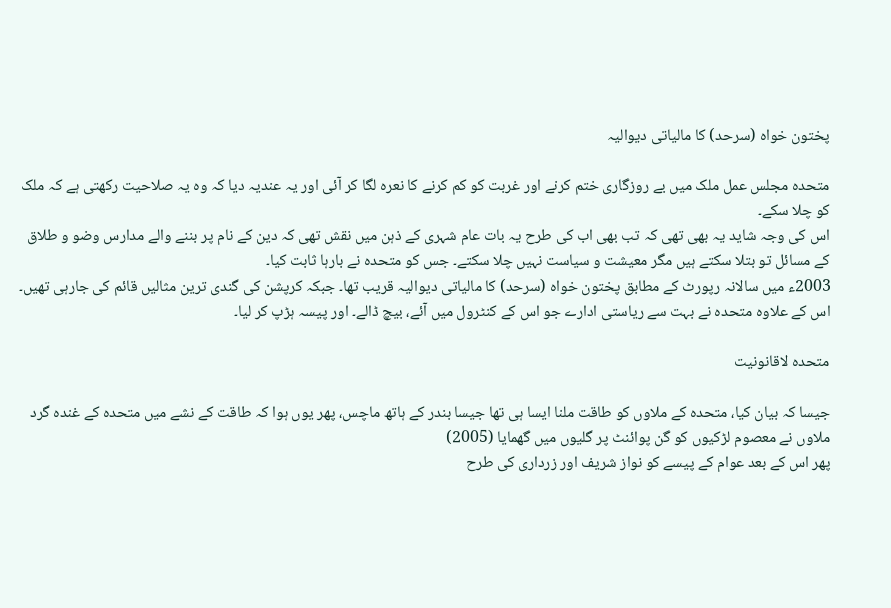پختون خواہ (سرحد) کا مالیاتی دیوالیہ

متحدہ مجلس عمل ملک میں بے روزگاری ختم کرنے اور غربت کو کم کرنے کا نعرہ لگا کر آئی اور یہ عندیہ دیا کہ وہ یہ صلاحیت رکھتی ہے کہ ملک کو چلا سکے۔
اس کی وجہ شاید یہ بھی تھی کہ تب بھی اب کی طرح یہ بات عام شہری کے ذہن میں نقش تھی کہ دین کے نام پر بننے والے مدارس وضو و طلاق کے مسائل تو بتلا سکتے ہیں مگر معیشت و سیاست نہیں چلا سکتے۔ جس کو متحدہ نے بارہا ثابت کیا۔
2003ء میں سالانہ رپورٹ کے مطابق پختون خواہ (سرحد) کا مالیاتی دیوالیہ قریب تھا۔ جبکہ کرپشن کی گندی ترین مثالیں قائم کی جارہی تھیں۔
اس کے علاوہ متحدہ نے بہت سے ریاستی ادارے جو اس کے کنٹرول میں آئے، بیچ ڈالے۔ اور پیسہ ہڑپ کر لیا۔

متحدہ لاقانونیت

جیسا کہ بیان کیا، متحدہ کے ملاوں کو طاقت ملنا ایسا ہی تھا جیسا بندر کے ہاتھ ماچس، پھر یوں ہوا کہ طاقت کے نشے میں متحدہ کے غندہ گرد ملاوں نے معصوم لڑکیوں کو گن پوائنٹ پر گلیوں میں گھمایا (2005)
پھر اس کے بعد عوام کے پیسے کو نواز شریف اور زرداری کی طرح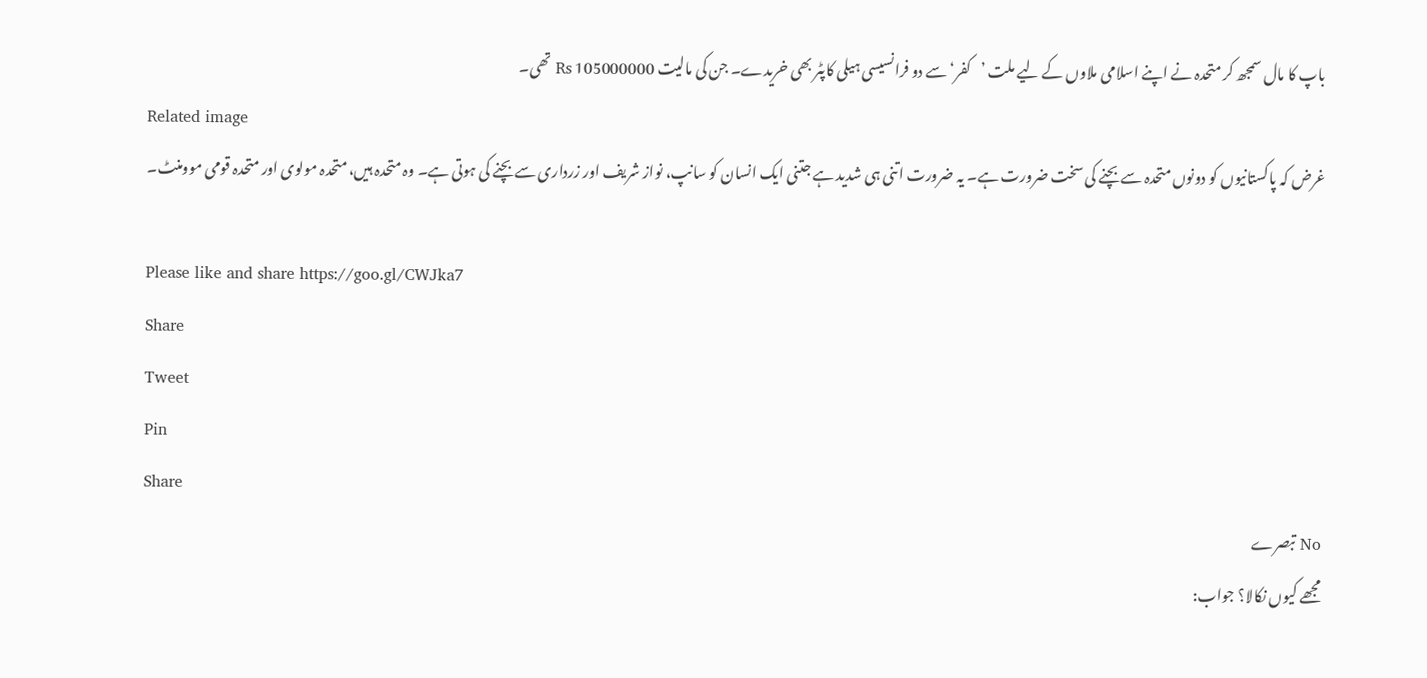باپ کا مال سمجھ کر متحدہ نے اپنے اسلامی ملاوں کے لیے ملت ’کفر‘ سے دو فرانسیسی ہیلی کاپٹر بھی خریدے۔ جن کی مالیت 105000000 Rs تھی۔
Related image
غرض کہ پاکستانیوں کو دونوں متحدہ سے بچنے کی سخت ضرورت ہے۔ یہ ضرورت اتنی ہی شدید ہے جتنی ایک انسان کو سانپ، نواز شریف اور زرداری سے بچنے کی ہوتی ہے۔ وہ متحدہ ہیں، متحدہ مولوی اور متحدہ قومی موومنٹ۔

Please like and share https://goo.gl/CWJka7
Share
Tweet
Pin
Share
No تبصرے
مجھے کیوں نکالا؟ جواب: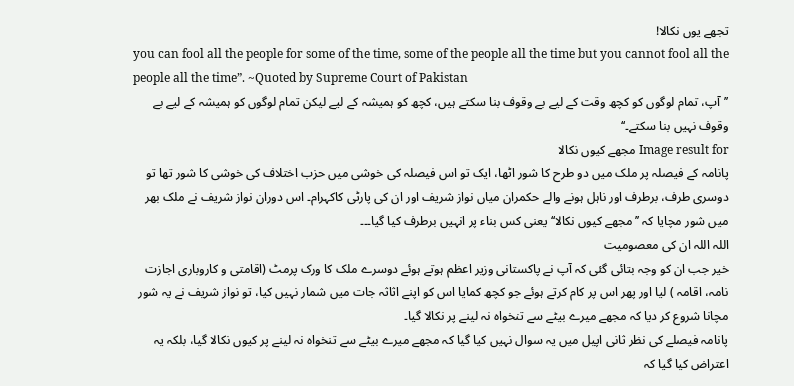تجھے یوں نکالا!
you can fool all the people for some of the time, some of the people all the time but you cannot fool all the people all the time”. ~Quoted by Supreme Court of Pakistan
’’آپ، تمام لوگوں کو کچھ وقت کے لیے بے وقوف بنا سکتے ہیں، کچھ کو ہمیشہ کے لیے لیکن تمام لوگوں کو ہمیشہ کے لیے بے وقوف نہیں بنا سکتے۔‘‘
Image result for مجھے کیوں نکالا
پانامہ کے فیصلہ پر ملک میں دو طرح کا شور اٹھا، ایک تو اس فیصلہ کی خوشی میں حزب اختلاف کی خوشی کا شور تھا تو دوسری طرف، برطرف اور ناہل ہونے والے حکمران میاں نواز شریف اور ان کی پارٹی کاکہرام۔ اس دوران نواز شریف نے ملک بھر میں شور مچایا کہ ’’مجھے کیوں نکالا‘‘ یعنی کس بناء پر انہیں برطرف کیا گیا۔۔۔
اللہ اللہ ان کی معصومیت
خیر جب ان کو وجہ بتائی گئی کہ آپ نے پاکستانی وزیر اعظم ہوتے ہوئے دوسرے ملک کا ورک پرمٹ (اقامتی و کاروباری اجازت نامہ، اقامہ ) لیا اور پھر اس پر کام کرتے ہوئے جو کچھ کمایا اس کو اپنے اثاثہ جات میں شمار نہیں کیا، تو نواز شریف نے یہ شور مچانا شروع کر دیا کہ مجھے میرے بیٹے سے تنخواہ نہ لینے پر نکالا گیا۔
پانامہ فیصلے کی نظر ثانی اپیل میں یہ سوال نہیں کیا گیا کہ مجھے میرے بیٹے سے تنخواہ نہ لینے پر کیوں نکالا گیا، بلکہ یہ اعتراض کیا گیا کہ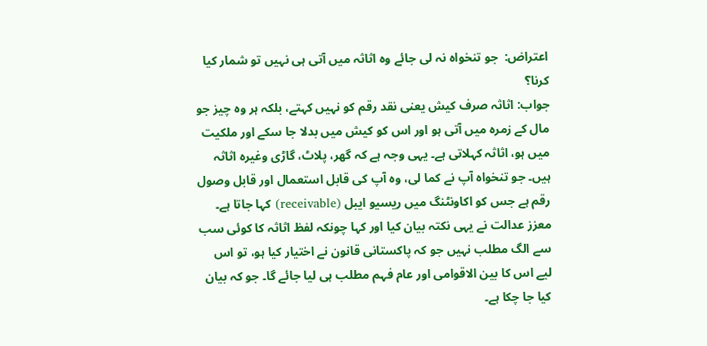اعتراض:  جو تنخواہ نہ لی جائے وہ اثاثہ میں آتی ہی نہیں تو شمار کیا کرنا؟
جواب: اثاثہ صرف کیش یعنی نقد رقم کو نہیں کہتے، بلکہ ہر وہ چیز جو مال کے زمرہ میں آتی ہو اور اس کو کیش میں بدلا جا سکے اور ملکیت میں ہو، اثاثہ کہلاتی ہے۔ یہی وجہ ہے کہ گھر، پلاٹ، گاڑی وغیرہ اثاثہ ہیں۔ جو تنخواہ آپ نے کما لی، وہ آپ کی قابل استعمال اور قابل وصول رقم ہے جس کو اکاونٹنگ میں ریسیو ایبل (receivable) کہا جاتا ہے۔
معزز عدالت نے یہی نکتہ بیان کیا اور کہا چونکہ لفظ اثاثہ کا کوئی سب سے الگ مطلب نہیں جو کہ پاکستانی قانون نے اختیار کیا ہو، تو اس لیے اس کا بین الاقوامی اور عام فہم مطلب ہی لیا جائے گا۔ جو کہ بیان کیا جا چکا ہے۔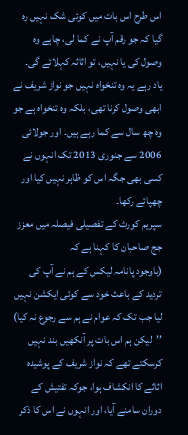اس طرح اس بات میں کوئی شک نہیں رہ گیا کہ جو رقم آپ نے کما لی، چاہے وہ وصول کی یا نہیں، تو اثاثہ کہلائے گی۔
یاد رہے یہ وہ تنخواہ نہیں جو نواز شریف نے ابھی وصول کرنا تھی، بلکہ وہ تنخواہ ہے جو وہ چھ سال سے کما رہے ہیں۔ اور جولائی 2006 سے جنوری 2013 تک انہوں نے کسی بھی جگہ اس کو ظاہر نہیں کیا اور چھپائے رکھا۔
سپریم کورٹ کے تفصیلی فیصلہ میں معزز جج صاحبان کا کہنا ہے کہ
(باوجود پانامہ لیکس کے ہم نے آپ کی تردید کے باعث خود سے کوئی ایکشن نہیں لیا جب تک کہ عوام نے ہم سے رجوع نہ کیا) ’’لیکن ہم اس بات پر آنکھیں بند نہیں کرسکتے تھے کہ نواز شریف کے پوشیدہ اثاثے کا انکشاف ہوا، جوکہ تفتیش کے دوران سامنے آیا، اور انہوں نے اس کا ذکر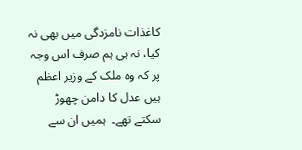کاغذات نامزدگی میں بھی نہ کیا، نہ ہی ہم صرف اس وجہ پر کہ وہ ملک کے وزیر اعظم ہیں عدل کا دامن چھوڑ سکتے تھے۔  ہمیں ان سے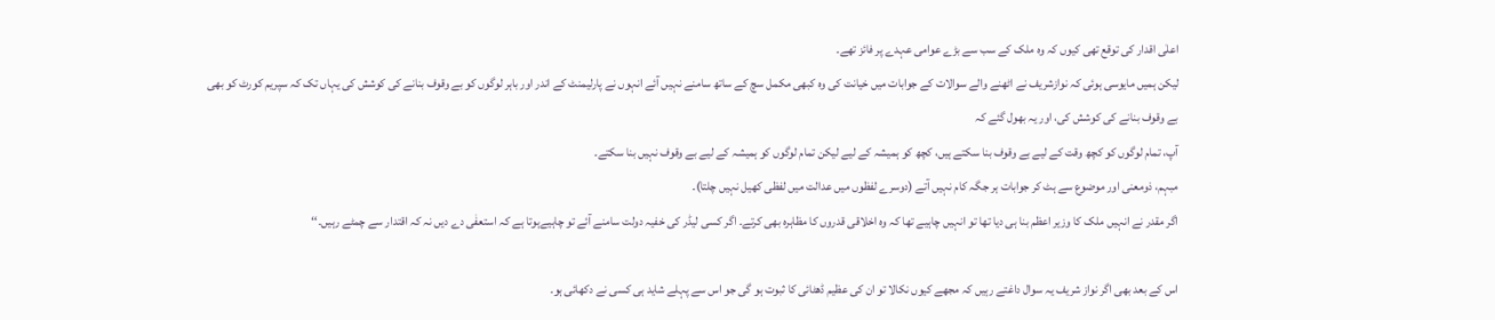اعلٰی اقدار کی توقع تھی کیوں کہ وہ ملک کے سب سے بڑے عوامی عہدے پر فائز تھے۔
لیکن ہمیں مایوسی ہوئی کہ نوازشریف نے اٹھنے والے سوالات کے جوابات میں خیانت کی وہ کبھی مکمل سچ کے ساتھ سامنے نہیں آئے انہوں نے پارلیمنٹ کے اندر اور باہر لوگوں کو بے وقوف بنانے کی کوشش کی یہاں تک کہ سپریم کورٹ کو بھی بے وقوف بنانے کی کوشش کی، اور یہ بھول گئے کہ
آپ، تمام لوگوں کو کچھ وقت کے لیے بے وقوف بنا سکتے ہیں، کچھ کو ہمیشہ کے لیے لیکن تمام لوگوں کو ہمیشہ کے لیے بے وقوف نہیں بنا سکتے۔
مبہم، ذومعنی اور موضوع سے ہٹ کر جوابات ہر جگہ کام نہیں آتے (دوسرے لفظوں میں عدالت میں لفظی کھیل نہیں چلتا)۔
اگر مقدر نے انہیں ملک کا وزیر اعظم بنا ہی دیا تھا تو انہیں چاہیے تھا کہ وہ اخلاقی قدروں کا مظاہرہ بھی کرتے۔ اگر کسی لیڈر کی خفیہ دولت سامنے آئے تو چاہیےہوتا ہے کہ استعفٰی دے دیں نہ کہ اقتدار سے چمٹے رہیں۔‘‘

اس کے بعد بھی اگر نواز شریف یہ سوال داغتے رہیں کہ مجھے کیوں نکالا تو ان کی عظیم ڈھٹائی کا ثبوت ہو گی جو اس سے پہلے شاید ہی کسی نے دکھائی ہو۔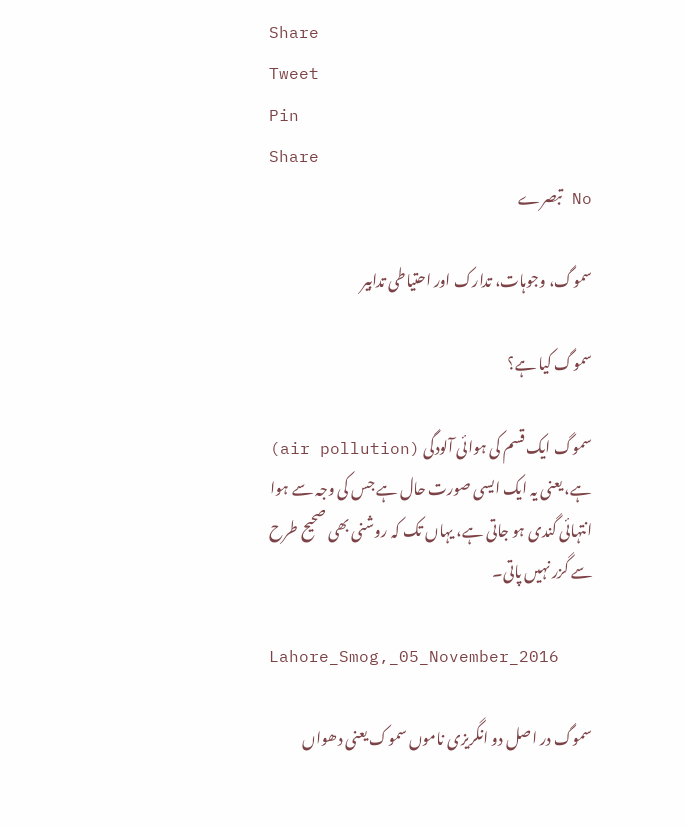Share
Tweet
Pin
Share
No تبصرے

سموگ، وجوہات، تدارک اور احتیاطی تدابیر

سموگ کیا ہے؟

سموگ ایک قسم کی ہوائی آلودگی (air pollution) ہے، یعنی یہ ایک ایسی صورت حال ہے جس کی وجہ سے ہوا انتہائی گندی ہو جاتی ہے، یہاں تک کہ روشنی بھی صحیح طرح سے گزر نہیں پاتی۔

Lahore_Smog,_05_November_2016

سموگ در اصل دو انگریزی ناموں سموک یعنی دھواں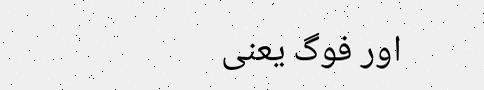اور فوگ یعنی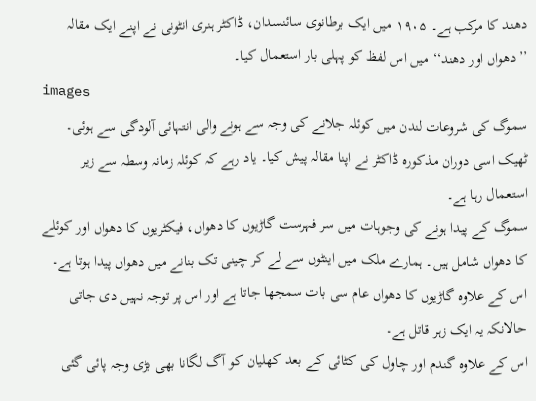دھند کا مرکب ہے۔ ۱۹۰۵ میں ایک برطانوی سائنسدان، ڈاکٹر ہنری انٹونی نے اپنے ایک مقالہ ’’دھواں اور دھند‘‘ میں اس لفظ کو پہلی بار استعمال کیا۔
images
سموگ کی شروعات لندن میں کوئلہ جلانے کی وجہ سے ہونے والی انتہائی آلودگی سے ہوئی۔ ٹھیک اسی دوران مذکورہ ڈاکٹر نے اپنا مقالہ پیش کیا۔ یاد رہے کہ کوئلہ زمانہ وسطہ سے زیر استعمال رہا ہے۔
سموگ کے پیدا ہونے کی وجوہات میں سر فہرست گاڑیوں کا دھواں، فیکٹریوں کا دھواں اور کوئلے کا دھواں شامل ہیں۔ ہمارے ملک میں اینٹوں سے لے کر چینی تک بنانے میں دھواں پیدا ہوتا ہے۔ اس کے علاوہ گاڑیوں کا دھواں عام سی بات سمجھا جاتا ہے اور اس پر توجہ نہیں دی جاتی حالانکہ یہ ایک زہر قاتل ہے۔
اس کے علاوہ گندم اور چاول کی کٹائی کے بعد کھلیان کو آگ لگانا بھی بڑی وجہ پائی گئی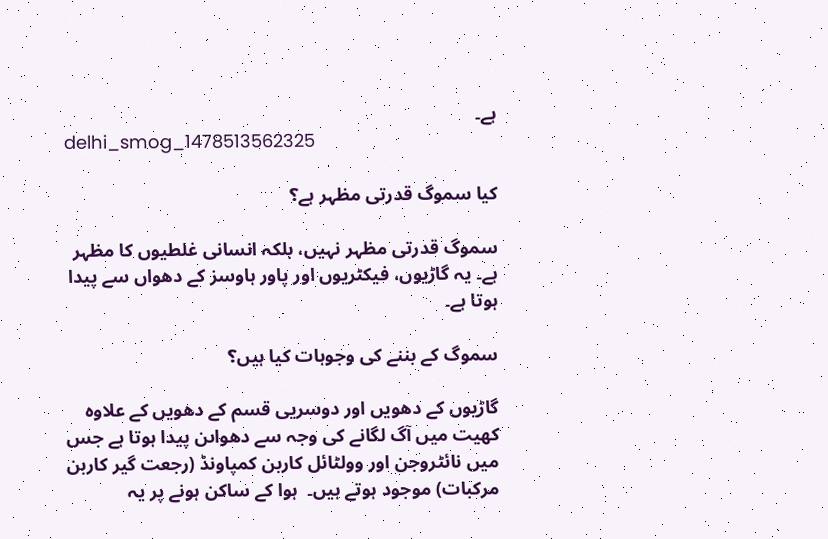ہے۔
delhi_smog_1478513562325

کیا سموگ قدرتی مظہر ہے؟

سموگ قدرتی مظہر نہیں، بلکہ انسانی غلطیوں کا مظہر ہے۔ یہ گاڑیوں، فیکٹریوں اور پاور ہاوسز کے دھواں سے پیدا ہوتا ہے۔

سموگ کے بننے کی وجوہات کیا ہیں؟

گاڑیوں کے دھویں اور دوسریی قسم کے دھویں کے علاوہ کھیت میں آگ لگانے کی وجہ سے دھواںن پیدا ہوتا ہے جس میں نائٹروجن اور وولٹائل کاربن کمپاونڈ (رجعت گیر کاربن مرکبات) موجود ہوتے ہیں۔  ہوا کے ساکن ہونے پر یہ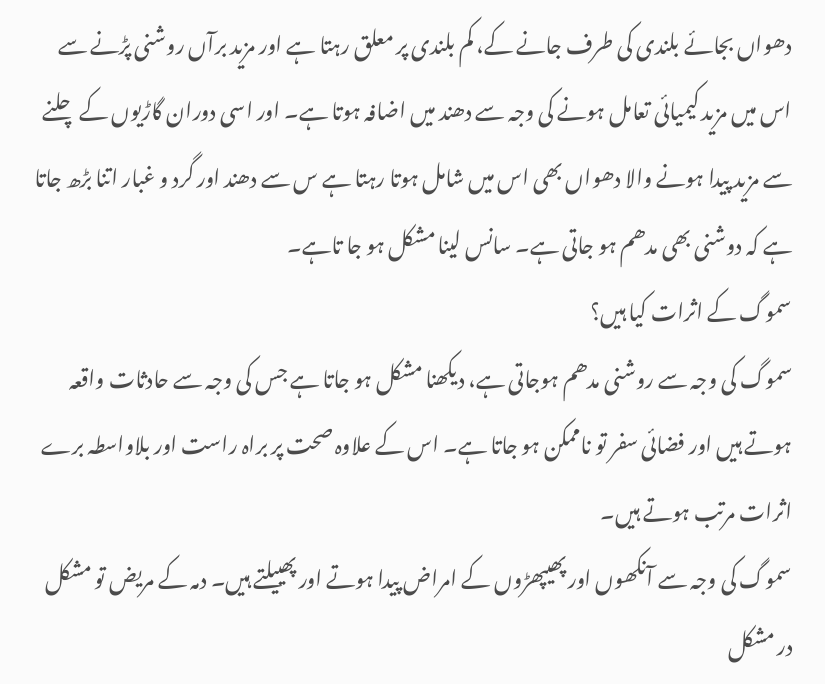دھواں بجائے بلندی کی طرف جانے کے، کم بلندی پر معلق رہتا ہے اور مزید برآں روشنی پڑنے سے اس میں مزید کیمیائی تعامل ہونے کی وجہ سے دھند میں اضافہ ہوتا ہے۔ اور اسی دوران گاڑیوں کے چلنے سے مزید پیدا ہونے والا دھواں بھی اس میں شامل ہوتا رہتا ہے س سے دھند اور گرد و غبار اتنا بڑھ جاتا ہے کہ دوشنی بھی مدھم ہو جاتی ہے۔ سانس لینا مشکل ہو جا تاہے۔
سموگ کے اثرات کیا ہیں؟
سموگ کی وجہ سے روشنی مدھم ہوجاتی ہے، دیکھنا مشکل ہو جاتا ہے جس کی وجہ سے حادثات واقعہ ہوتے ہیں اور فضائی سفر تو ناممکن ہو جاتا ہے۔ اس کے علاوہ صحت پر براہ راست اور بلاواسطہ برے اثرات مرتب ہوتے ہیں۔
سموگ کی وجہ سے آنکھوں اور پھیپھڑوں کے امراض پیدا ہوتے اور پھییلتے ہیں۔ دمہ کے مریض تو مشکل در مشکل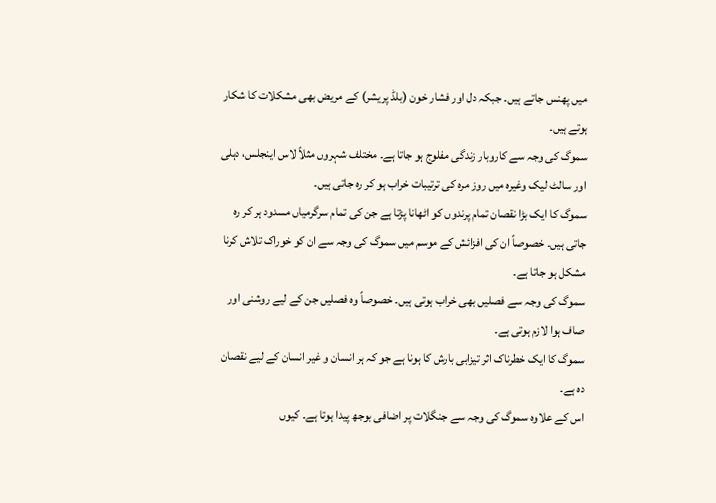میں پھنس جاتے ہیں۔ جبکہ دل اور فشار خون (بلڈ پریشر) کے مریض بھی مشکلات کا شکار ہوتے ہیں۔
سموگ کی وجہ سے کاروبار زندگی مفلوج ہو جاتا ہے۔ مختلف شہروں مثلاً لاس اینجلس، دہلی اور سالٹ لیک وغیرہ میں روز مرہ کی ترتیبات خراب ہو کر رہ جاتی ہیں۔
سموگ کا ایک بڑا نقصان تمام پرندوں کو اٹھانا پڑتا ہے جن کی تمام سرگرمیاں مسدود ہر کر رہ جاتی ہیں۔ خصوصاً ان کی افزائش کے موسم میں سموگ کی وجہ سے ان کو خوراک تلاش کرنا مشکل ہو جاتا ہے۔
سموگ کی وجہ سے فصلیں بھی خراب ہوتی ہیں۔ خصوصاً وہ فصلیں جن کے لیے روشنی اور صاف ہوا لازم ہوتی ہے۔
سموگ کا ایک خطرناک اثر تیزابی بارش کا ہونا ہے جو کہ ہر انسان و غیر انسان کے لیے نقصان دہ ہے۔
اس کے علاوہ سموگ کی وجہ سے جنگلات پر اضافی بوجھ پیدا ہوتا ہے۔ کیوں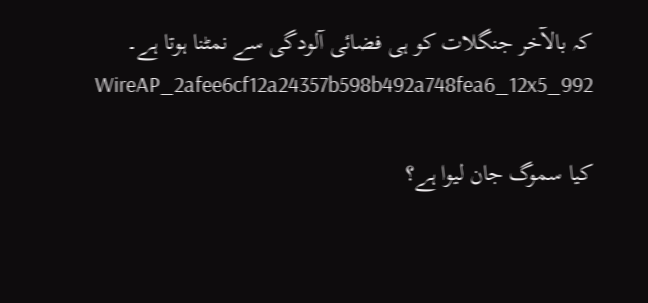کہ بالآخر جنگلات کو ہی فضائی آلودگی سے نمٹنا ہوتا ہے۔
WireAP_2afee6cf12a24357b598b492a748fea6_12x5_992

کیا سموگ جان لیوا ہے؟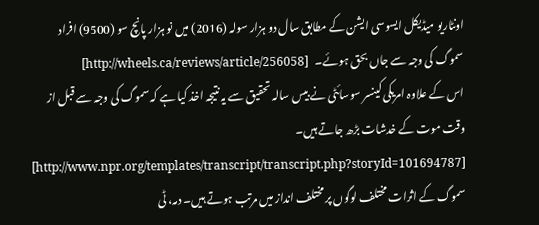اونٹاریو میڈیکل ایسوسی ایشن کے مطابق سال دو ہزار سولہ (2016) میں نو ہزار پانچ سو (9500) افراد سموگ کی وجہ سے جاں بحق ہوئے۔   [http://wheels.ca/reviews/article/256058]
اس کے علاوہ امریکی کینسر سوسائٹی نے بیس سالہ تحقیق سے یہ نتیجہ اخذ کیا ہے کہ سموگ کی وجہ سے قبل از وقت موت کے خدشات بڑھ جاتے ہیں۔ [http://www.npr.org/templates/transcript/transcript.php?storyId=101694787]
سموگ کے اثرات مختلف لوگوں پر مختلف انداز میں مرتب ہوتے ہیں۔ دمہ، ٹی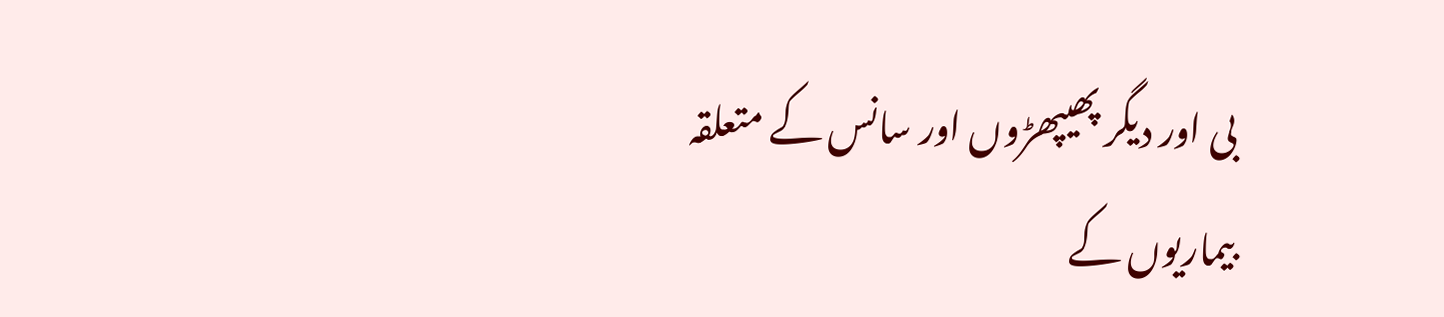بی اور دیگر پھیپھڑوں اور سانس کے متعلقہ بیماریوں کے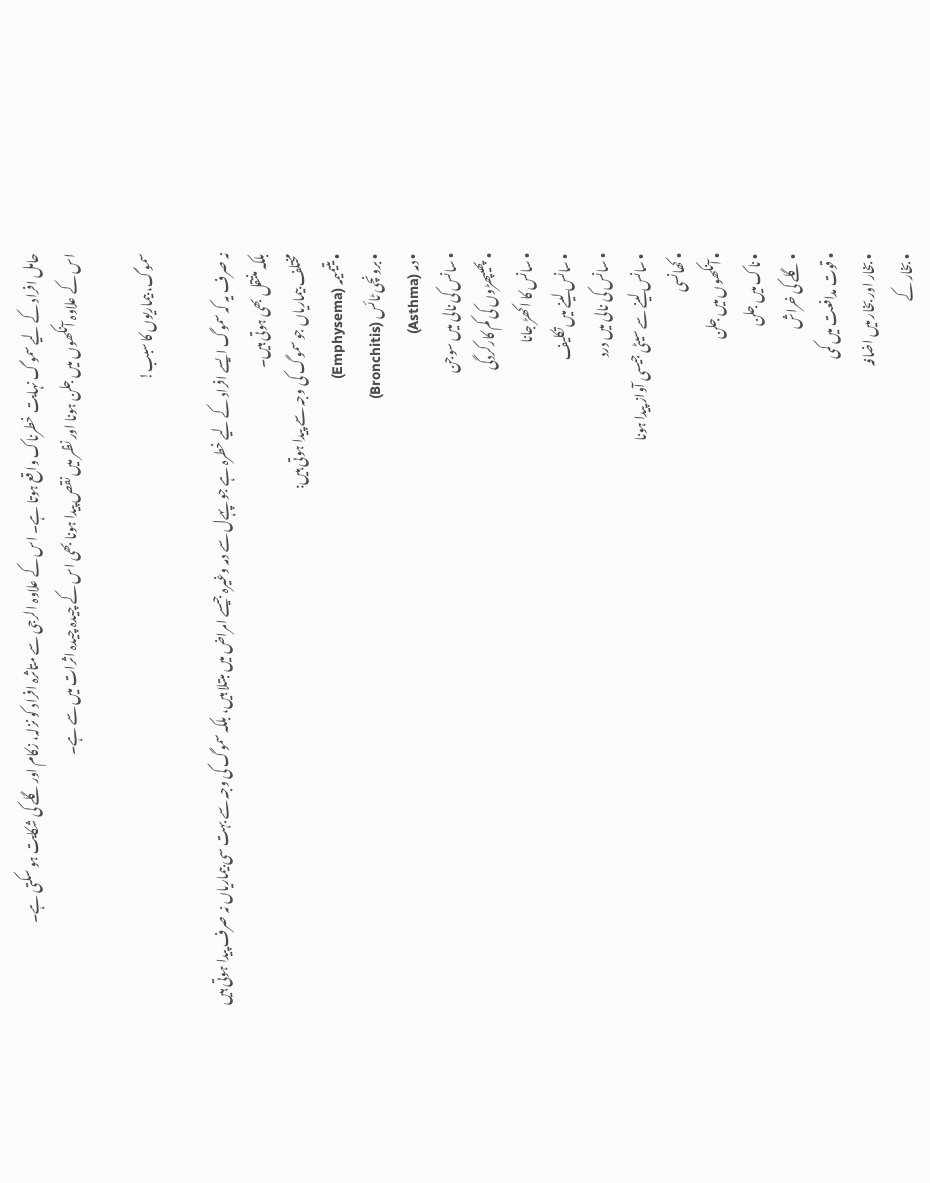حامل افراد کے لیے سموگ نہایت خطرناک واقع ہوتا ہے۔ اس کے علاوہ الرجی سے متاثرہ افراد کو نزلہ، زکام اور گلے کی شکایت ہو سکتی ہے۔
اس کے علاوہ آنکھوں میں جلن ہونا اور نظر میں نقص پیدا ہونا بھی اس کے چیدہ چیدہ اثرات میں سے ہے۔

سموگ، بیماریوں کا سبب!

نہ صرف یہ کہ سموگ ایسے افراد کے لیے خطرہ ہے جو پہےل سے دمہ وغیرہ جیسے امراض میں مبتلا ہیں، بلکہ سموگ کی وجہ سے بہت سی بیماریاں نہ صرف پیدا ہوتی ہیں بلکہ منتقل بھی ہوتی ہیں۔
مختلف بیماریاں جو سموگ کی وجہ سے پیدا ہوتی ہیں:
• یتیمیمہ (Emphysema)
• برونچی ٹائس (Bronchitis)
• دمہ (Asthma)
• سانس کی نالی میں سوجن
• پھیپھڑوں کی کم کارکردگی
• سانس کا اکھڑ جانا
• سانس لینے میں تکلیف
• سانس کی نالی میں درد
• سانس لینے سے سیٹی جیسی آواز پیدا ہونا
• کھانسی
• آنکھوں میں جلن
• ناک میں جلن
• گلے کی خراش
• قوت مدافعت میں کمی
• بخار اور بخار میں اضافہ
• بخار کے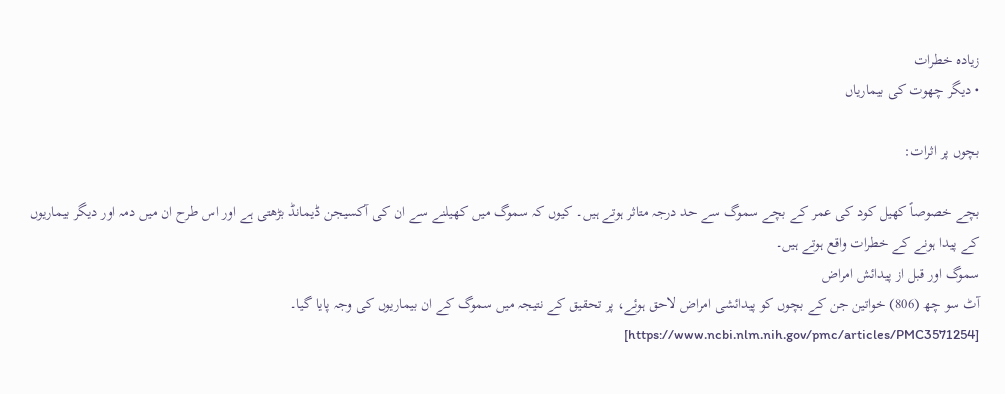زیادہ خطرات
• دیگر چھوت کی بیماریاں

بچوں پر اثرات:

بچے خصوصاً کھیل کود کی عمر کے بچے سموگ سے حد درجہ متاثر ہوتے ہیں۔ کیوں کہ سموگ میں کھیلنے سے ان کی آکسیجن ڈیمانڈ بڑھتی ہے اور اس طرح ان میں دمہ اور دیگر بیماریوں کے پیدا ہونے کے خطرات واقع ہوتے ہیں۔
سموگ اور قبل از پیدائش امراض
آٹ سو چھ (806) خواتین جن کے بچوں کو پیدائشی امراض لاحق ہوئے، پر تحقیق کے نتیجہ میں سموگ کے ان بیماریوں کی وجہ پایا گیا۔ [https://www.ncbi.nlm.nih.gov/pmc/articles/PMC3571254]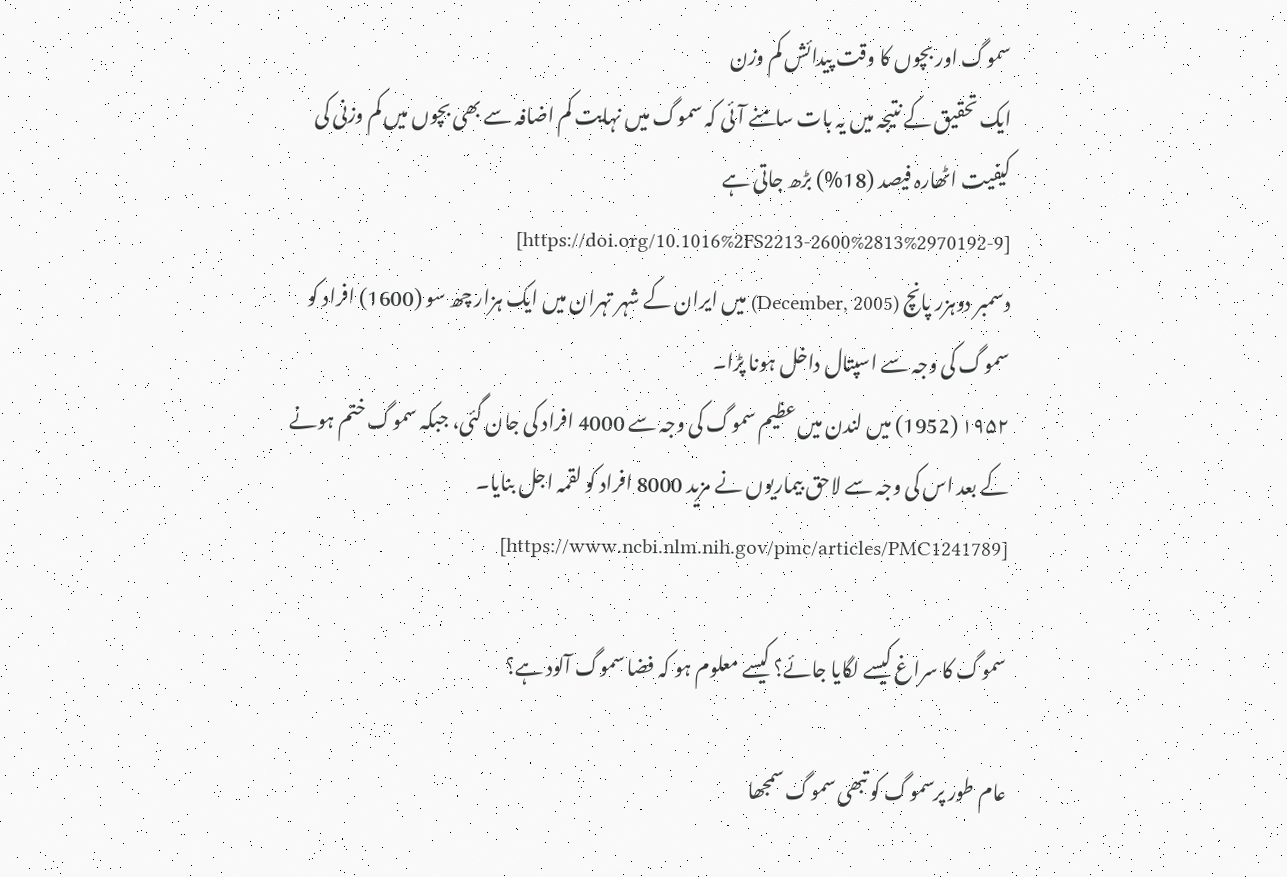سموگ اور بچوں کا وقت پیدائش کم وزن
ایک تحقیق کے نتیجہ میں یہ بات سامنے آئی کہ سموگ میں نہایت کم اضافہ سے بھی بچوں میں کم وزنی کی کیفیت اٹھارہ فیصد (18%) بڑھ جاتی ہے [https://doi.org/10.1016%2FS2213-2600%2813%2970192-9]
دسمبر دوہزر پانچ (December, 2005) میں ایران کے شہر تہران میں ایک ہزار چھ سو (1600) افراد کو سموگ کی وجہ سے اسپتال داخل ہونا پڑا۔
۱۹۵۲ (1952) میں لندن میں عظیم سموگ کی وجہ سے 4000 افراد کی جان گئی، جبکہ سموگ ختم ہونے کے بعد اس کی وجہ سے لاحق بیماریوں نے مزید 8000 افراد کو لقمہ اجل بنایا۔  [https://www.ncbi.nlm.nih.gov/pmc/articles/PMC1241789]

سموگ کا سراغ کیسے لگایا جائے؟ کیسے معلوم ہو کہ فضا سموگ آلود ہے؟

عام طور پرسموگ کو تبھی سموگ سمجھا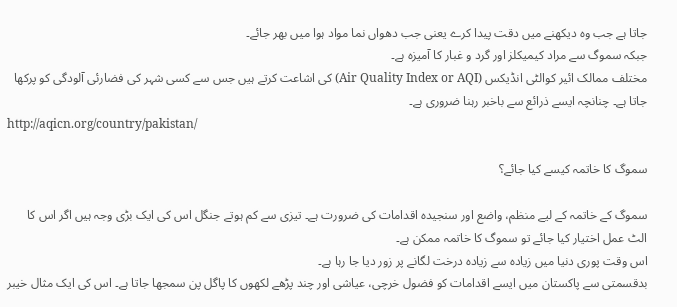جاتا ہے جب وہ دیکھنے میں دقت پیدا کرے یعنی جب دھواں نما مواد ہوا میں بھر جائے۔
جبکہ سموگ سے مراد کیمیکلز اور گرد و غبار کا آمیزہ ہے۔
مختلف ممالک ائیر کوالٹی انڈیکس (Air Quality Index or AQI) کی اشاعت کرتے ہیں جس سے کسی شہر کی فضارئی آلودگی کو پرکھا جاتا ہے۔ چنانچہ ایسے ذرائع سے باخبر رہنا ضروری ہے۔
http://aqicn.org/country/pakistan/

سموگ کا خاتمہ کیسے کیا جائے؟

سموگ کے خاتمہ کے لیے منظم، واضع اور سنجیدہ اقدامات کی ضرورت ہے۔ تیزی سے کم ہوتے جنگل اس کی ایک بڑی وجہ ہیں اگر اس کا الٹ عمل اختیار کیا جائے تو سموگ کا خاتمہ ممکن ہے۔
اس وقت پوری دنیا میں زیادہ سے زیادہ درخت لگانے پر زور دیا جا رہا ہے۔
بدقسمتی سے پاکستان میں ایسے اقدامات کو فضول خرچی، عیاشی اور چند پڑھے لکھوں کا پاگل پن سمجھا جاتا ہے۔ اس کی ایک مثال خیبر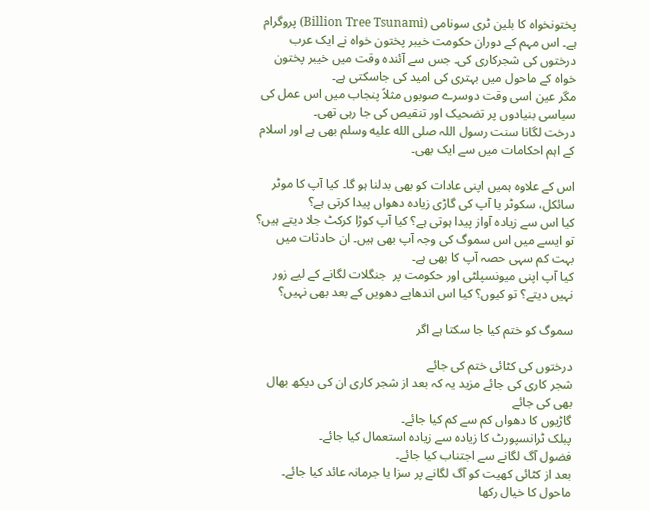پختونخواہ کا بلین ٹری سونامی (Billion Tree Tsunami) پروگرام ہے۔ اس مہم کے دوران حکومت خیبر پختون خواہ نے ایک عرب درختوں کی شجرکاری کی۔ جس سے آئندہ وقت میں خیبر پختون خواہ کے ماحول میں بہتری کی امید کی جاسکتی ہے۔
مگر عین اسی وقت دوسرے صوبوں مثلاً پنجاب میں اس عمل کی سیاسی بنیادوں پر تضحیک اور تنقیص کی جا رہی تھی۔
درخت لگانا سنت رسول اللہ صلى الله عليه وسلم بھی ہے اور اسلام کے اہم احکامات میں سے ایک بھی۔

اس کے علاوہ ہمیں اپنی عادات کو بھی بدلنا ہو گا۔ کیا آپ کا موٹر سائکل، سکوٹر یا آپ کی گاڑی زیادہ دھواں پیدا کرتی ہے؟
کیا اس سے زیادہ آواز پیدا ہوتی ہے؟ کیا آپ کوڑا کرکٹ جلا دیتے ہیں؟ تو ایسے میں اس سموگ کی وجہ آپ بھی ہیں۔ ان حادثات میں بہت کم سہی حصہ آپ کا بھی ہے۔
کیا آپ اپنی میونسپلٹی اور حکومت پر  جنگلات لگانے کے لیے زور نہیں دیتے؟ تو کیوں؟ کیا اس اندھاپے دھویں کے بعد بھی نہیں؟

سموگ کو ختم کیا جا سکتا ہے اگر

درختوں کی کٹائی ختم کی جائے
شجر کاری کی جائے مزید یہ کہ بعد از شجر کاری ان کی دیکھ بھال بھی کی جائے
گاڑیوں کا دھواں کم سے کم کیا جائے۔
پبلک ٹرانسپورٹ کا زیادہ سے زیادہ استعمال کیا جائے۔
فضول آگ لگانے سے اجتناب کیا جائے۔
بعد از کٹائی کھیت کو آگ لگانے پر سزا یا جرمانہ عائد کیا جائے۔
ماحول کا خیال رکھا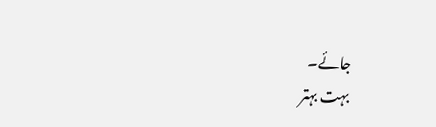جائے۔
بہت بہتر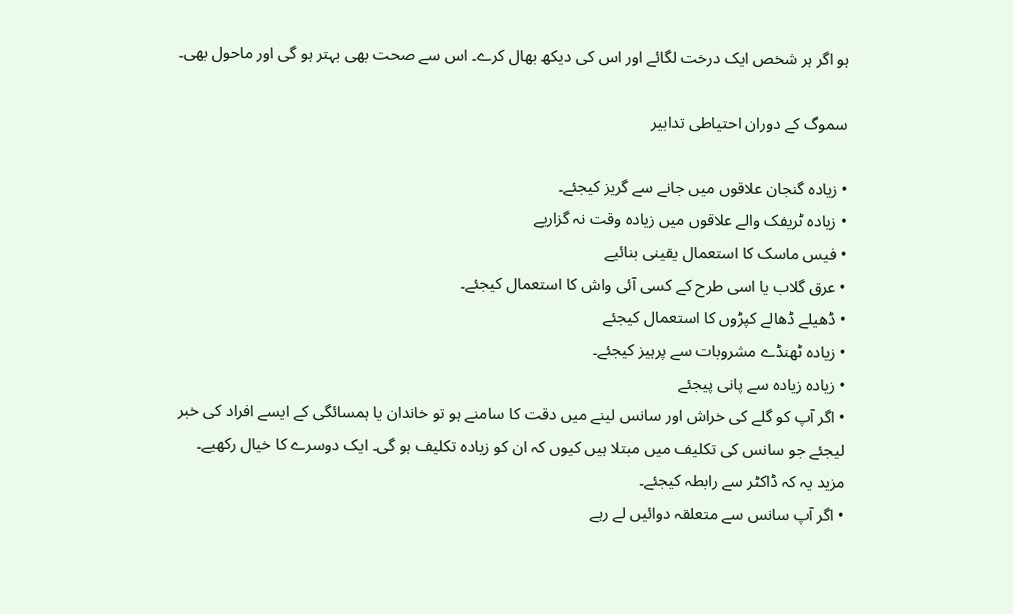ہو اگر ہر شخص ایک درخت لگائے اور اس کی دیکھ بھال کرے۔ اس سے صحت بھی بہتر ہو گی اور ماحول بھی۔

سموگ کے دوران احتیاطی تدابیر

• زیادہ گنجان علاقوں میں جانے سے گریز کیجئے۔
• زیادہ ٹریفک والے علاقوں میں زیادہ وقت نہ گزاریے
• فیس ماسک کا استعمال یقینی بنائیے
• عرق گلاب یا اسی طرح کے کسی آئی واش کا استعمال کیجئے۔
• ڈھیلے ڈھالے کپڑوں کا استعمال کیجئے
• زیادہ ٹھنڈے مشروبات سے پرہیز کیجئے۔
• زیادہ زیادہ سے پانی پیجئے
• اگر آپ کو گلے کی خراش اور سانس لینے میں دقت کا سامنے ہو تو خاندان یا ہمسائگی کے ایسے افراد کی خبر لیجئے جو سانس کی تکلیف میں مبتلا ہیں کیوں کہ ان کو زیادہ تکلیف ہو گی۔ ایک دوسرے کا خیال رکھیے۔ مزید یہ کہ ڈاکٹر سے رابطہ کیجئے۔
• اگر آپ سانس سے متعلقہ دوائیں لے رہے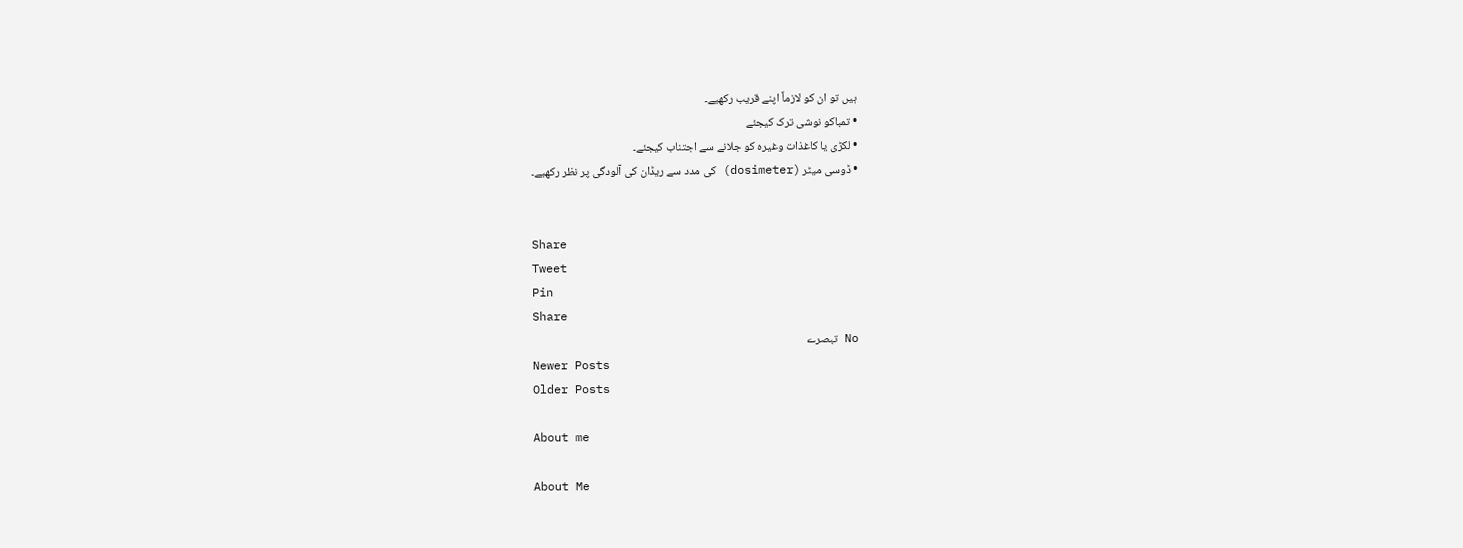ہیں تو ان کو لازماً اپنے قریب رکھیے۔
• تمباکو نوشی ترک کیجئے
• لکڑی یا کاغذات وغیرہ کو جلانے سے اجتناب کیجئے۔
• ڈوسی میٹر (dosimeter) کی مدد سے ریڈان کی آلودگی پر نظر رکھیے۔


Share
Tweet
Pin
Share
No تبصرے
Newer Posts
Older Posts

About me

About Me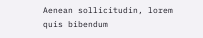Aenean sollicitudin, lorem quis bibendum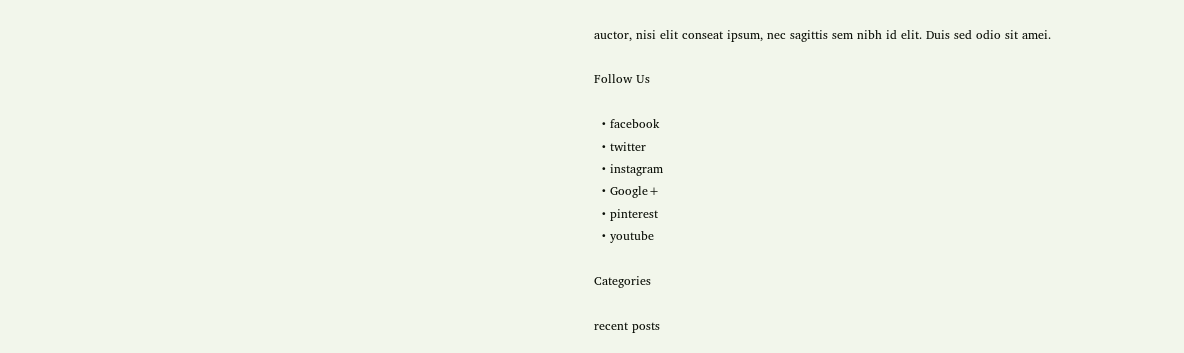auctor, nisi elit conseat ipsum, nec sagittis sem nibh id elit. Duis sed odio sit amei.

Follow Us

  • facebook
  • twitter
  • instagram
  • Google+
  • pinterest
  • youtube

Categories

recent posts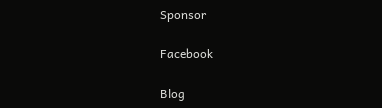Sponsor

Facebook

Blog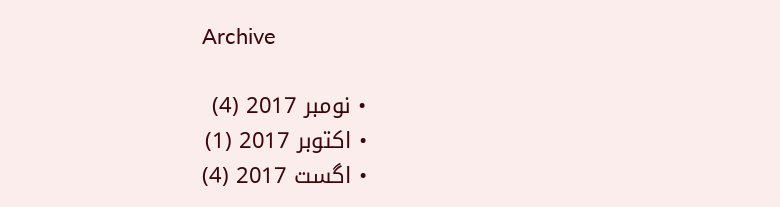Archive

  • نومبر 2017 (4)
  • اکتوبر 2017 (1)
  • اگست 2017 (4)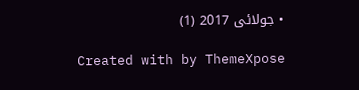• جولائی 2017 (1)

Created with by ThemeXpose